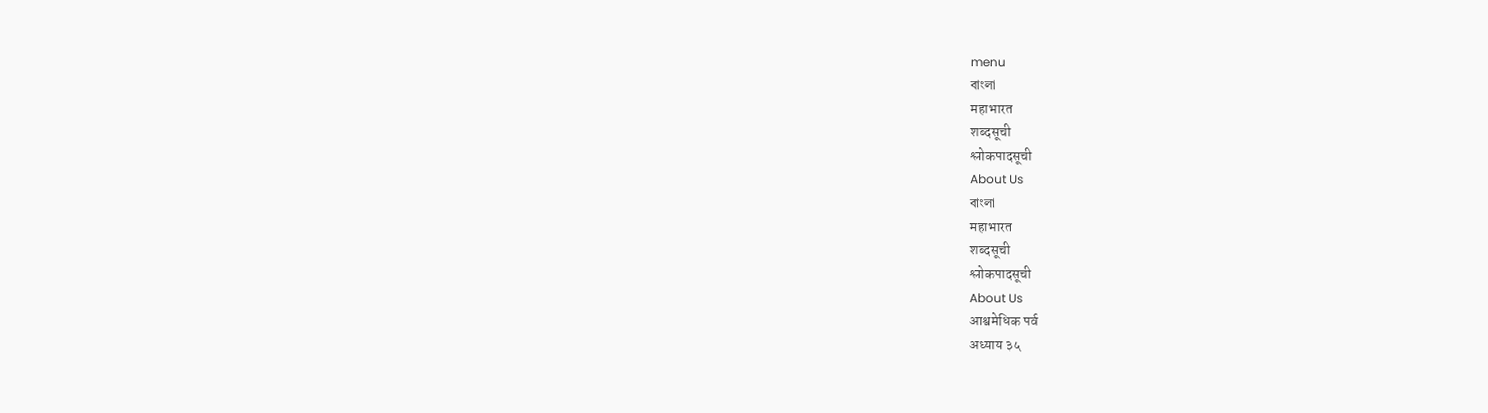menu
বাংলা
महाभारत
शब्दसूची
श्लोकपादसूची
About Us
বাংলা
महाभारत
शब्दसूची
श्लोकपादसूची
About Us
आश्वमेधिक पर्व
अध्याय ३५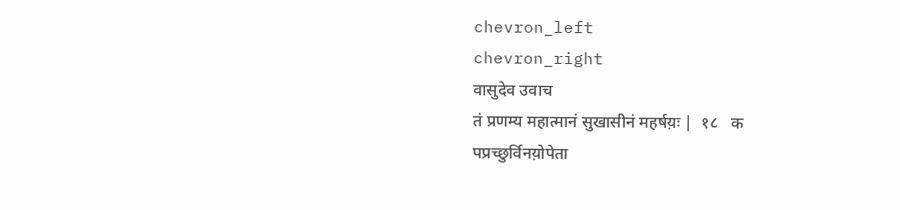chevron_left
chevron_right
वासुदेव उवाच
तं प्रणम्य महात्मानं सुखासीनं महर्षय़ः |  १८   क
पप्रच्छुर्विनय़ोपेता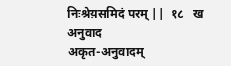निःश्रेय़समिदं परम् ||  १८   ख
अनुवाद
अकृत-अनुवादम्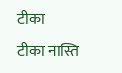टीका
टीका नास्ति